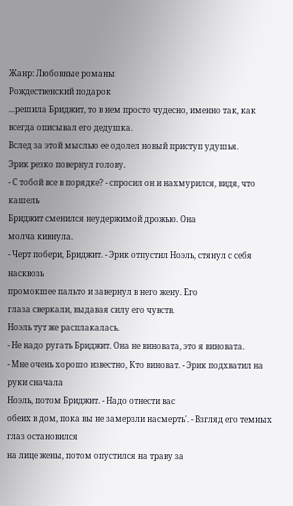Жанр: Любовные романы
Рождественский подарок
...решила Бриджит, то в нем просто чудесно, именно так, как
всегда описывал его дедушка.
Вслед за этой мыслью ее одолел новый приступ удушья.
Эрик резко повернул голову.
- С тобой все в порядке? - спросил он и нахмурился, видя, что кашель
Бриджит сменился неудержимой дрожью. Она
молча кивнула.
- Черт побери, Бриджит. - Эрик отпустил Ноэль, стянул с себя насквозь
промокшее пальто и завернул в него жену. Его
глаза сверкали, выдавая силу его чувств.
Ноэль тут же расплакалась.
- Не надо ругать Бриджит. Она не виновата, это я виновата.
- Мне очень хорошо известно, Кто виноват. - Эрик подхватил на руки сначала
Ноэль, потом Бриджит. - Надо отнести вас
обеих в дом, пока вы не замерзли насмерть'. - Взгляд его темных глаз остановился
на лице жены, потом опустился на траву за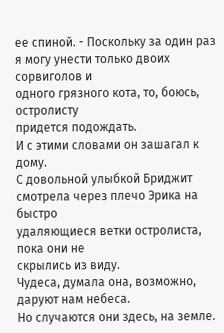ее спиной. - Поскольку за один раз я могу унести только двоих сорвиголов и
одного грязного кота, то, боюсь, остролисту
придется подождать.
И с этими словами он зашагал к дому.
С довольной улыбкой Бриджит смотрела через плечо Эрика на быстро
удаляющиеся ветки остролиста, пока они не
скрылись из виду.
Чудеса, думала она, возможно, даруют нам небеса.
Но случаются они здесь, на земле.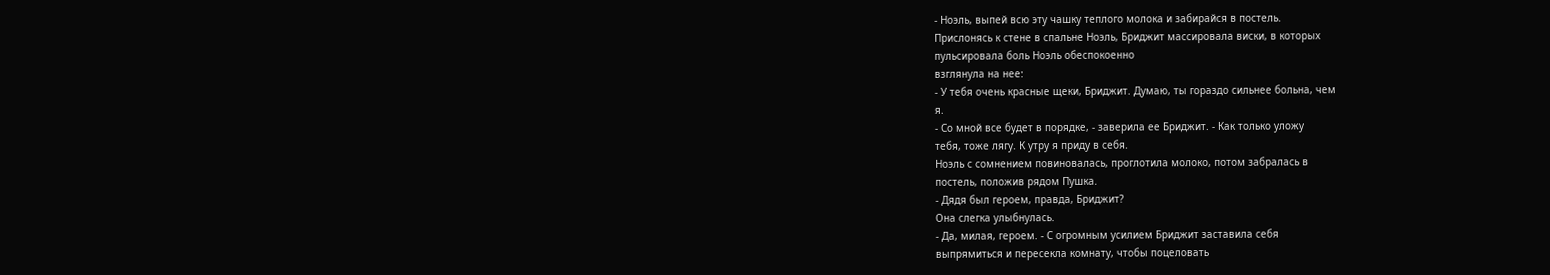- Ноэль, выпей всю эту чашку теплого молока и забирайся в постель.
Прислонясь к стене в спальне Ноэль, Бриджит массировала виски, в которых
пульсировала боль Ноэль обеспокоенно
взглянула на нее:
- У тебя очень красные щеки, Бриджит. Думаю, ты гораздо сильнее больна, чем
я.
- Со мной все будет в порядке, - заверила ее Бриджит. - Как только уложу
тебя, тоже лягу. К утру я приду в себя.
Ноэль с сомнением повиновалась, проглотила молоко, потом забралась в
постель, положив рядом Пушка.
- Дядя был героем, правда, Бриджит?
Она слегка улыбнулась.
- Да, милая, героем. - С огромным усилием Бриджит заставила себя
выпрямиться и пересекла комнату, чтобы поцеловать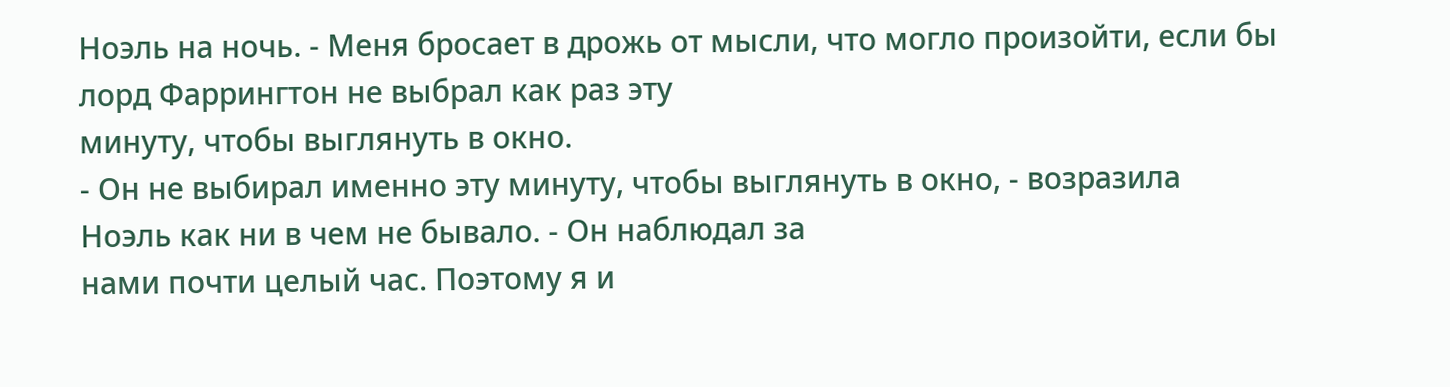Ноэль на ночь. - Меня бросает в дрожь от мысли, что могло произойти, если бы
лорд Фаррингтон не выбрал как раз эту
минуту, чтобы выглянуть в окно.
- Он не выбирал именно эту минуту, чтобы выглянуть в окно, - возразила
Ноэль как ни в чем не бывало. - Он наблюдал за
нами почти целый час. Поэтому я и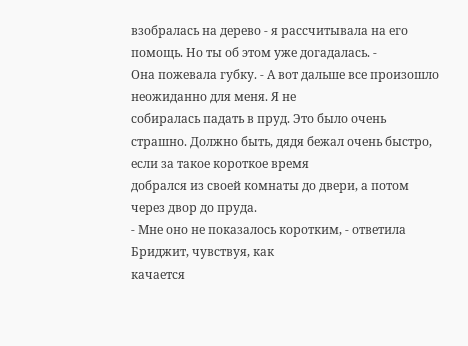взобралась на дерево - я рассчитывала на его
помощь. Но ты об этом уже догадалась. -
Она пожевала губку. - А вот дальше все произошло неожиданно для меня. Я не
собиралась падать в пруд. Это было очень
страшно. Должно быть, дядя бежал очень быстро, если за такое короткое время
добрался из своей комнаты до двери, а потом
через двор до пруда.
- Мне оно не показалось коротким, - ответила Бриджит, чувствуя, как
качается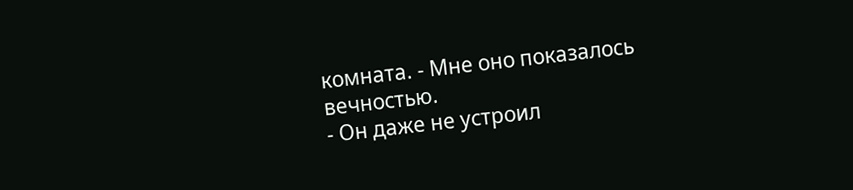комната. - Мне оно показалось вечностью.
- Он даже не устроил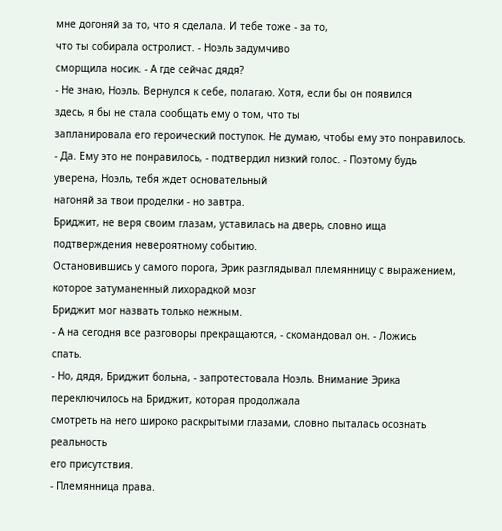мне догоняй за то, что я сделала. И тебе тоже - за то,
что ты собирала остролист. - Ноэль задумчиво
сморщила носик. - А где сейчас дядя?
- Не знаю, Ноэль. Вернулся к себе, полагаю. Хотя, если бы он появился
здесь, я бы не стала сообщать ему о том, что ты
запланировала его героический поступок. Не думаю, чтобы ему это понравилось.
- Да. Ему это не понравилось, - подтвердил низкий голос. - Поэтому будь
уверена, Ноэль, тебя ждет основательный
нагоняй за твои проделки - но завтра.
Бриджит, не веря своим глазам, уставилась на дверь, словно ища
подтверждения невероятному событию.
Остановившись у самого порога, Эрик разглядывал племянницу с выражением,
которое затуманенный лихорадкой мозг
Бриджит мог назвать только нежным.
- А на сегодня все разговоры прекращаются, - скомандовал он. - Ложись
спать.
- Но, дядя, Бриджит больна, - запротестовала Ноэль. Внимание Эрика
переключилось на Бриджит, которая продолжала
смотреть на него широко раскрытыми глазами, словно пыталась осознать реальность
его присутствия.
- Племянница права.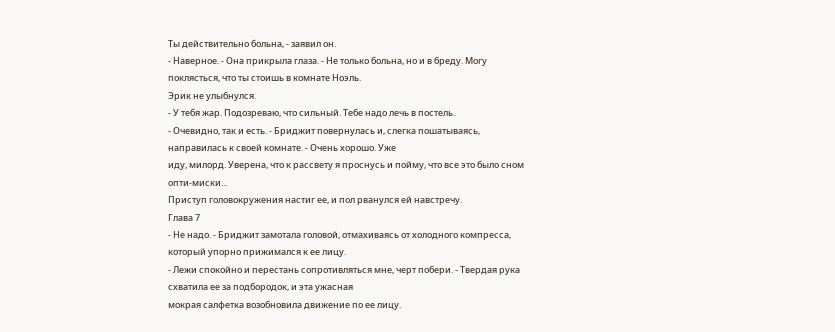Ты действительно больна, - заявил он.
- Наверное. - Она прикрыла глаза. - Не только больна, но и в бреду. Могу
поклясться, что ты стоишь в комнате Ноэль.
Эрик не улыбнулся.
- У тебя жар. Подозреваю, что сильный. Тебе надо лечь в постель.
- Очевидно, так и есть. - Бриджит повернулась и, слегка пошатываясь,
направилась к своей комнате. - Очень хорошо. Уже
иду, милорд. Уверена, что к рассвету я проснусь и пойму, что все это было сном
опти-миски...
Приступ головокружения настиг ее, и пол рванулся ей навстречу.
Глава 7
- Не надо. - Бриджит замотала головой, отмахиваясь от холодного компресса,
который упорно прижимался к ее лицу.
- Лежи спокойно и перестань сопротивляться мне, черт побери. - Твердая рука
схватила ее за подбородок, и эта ужасная
мокрая салфетка возобновила движение по ее лицу.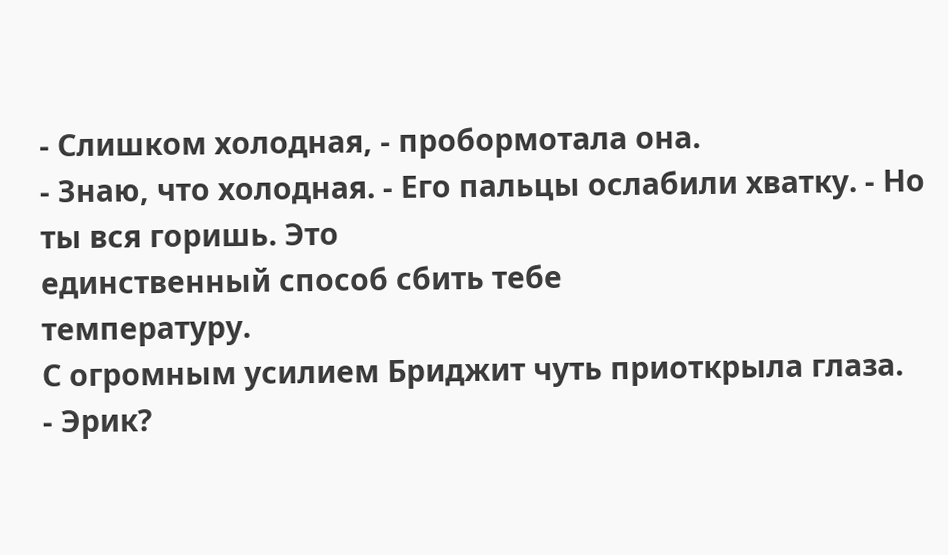- Слишком холодная, - пробормотала она.
- Знаю, что холодная. - Его пальцы ослабили хватку. - Но ты вся горишь. Это
единственный способ сбить тебе
температуру.
С огромным усилием Бриджит чуть приоткрыла глаза.
- Эрик?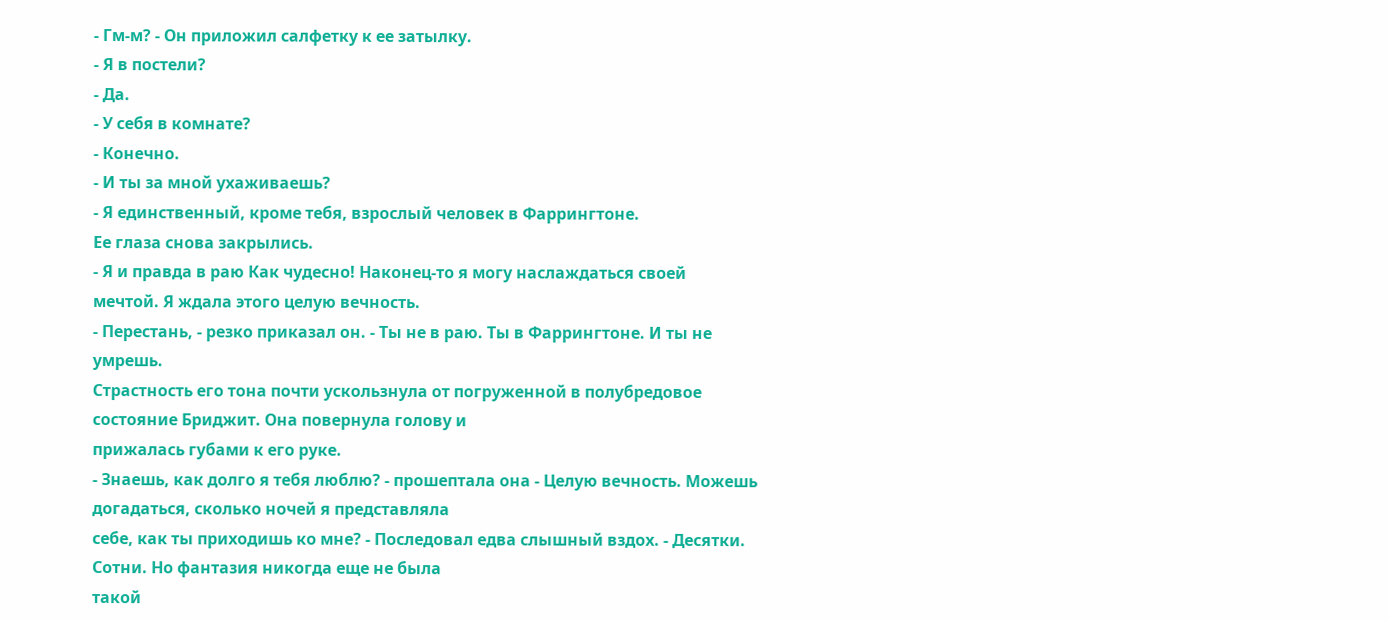- Гм-м? - Он приложил салфетку к ее затылку.
- Я в постели?
- Да.
- У себя в комнате?
- Конечно.
- И ты за мной ухаживаешь?
- Я единственный, кроме тебя, взрослый человек в Фаррингтоне.
Ее глаза снова закрылись.
- Я и правда в раю Как чудесно! Наконец-то я могу наслаждаться своей
мечтой. Я ждала этого целую вечность.
- Перестань, - резко приказал он. - Ты не в раю. Ты в Фаррингтоне. И ты не
умрешь.
Страстность его тона почти ускользнула от погруженной в полубредовое
состояние Бриджит. Она повернула голову и
прижалась губами к его руке.
- Знаешь, как долго я тебя люблю? - прошептала она - Целую вечность. Можешь
догадаться, сколько ночей я представляла
себе, как ты приходишь ко мне? - Последовал едва слышный вздох. - Десятки.
Сотни. Но фантазия никогда еще не была
такой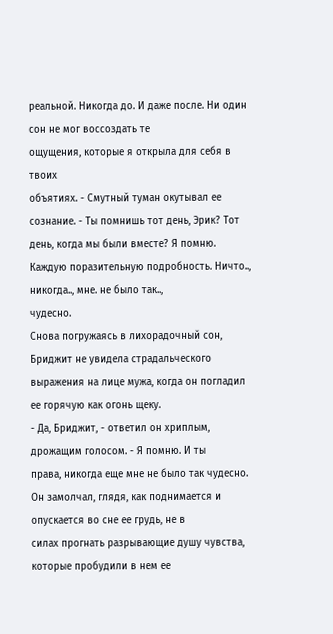реальной. Никогда до. И даже после. Ни один сон не мог воссоздать те
ощущения, которые я открыла для себя в твоих
объятиях. - Смутный туман окутывал ее сознание. - Ты помнишь тот день, Эрик? Тот
день, когда мы были вместе? Я помню.
Каждую поразительную подробность. Ничто.., никогда.., мне. не было так..,
чудесно.
Снова погружаясь в лихорадочный сон, Бриджит не увидела страдальческого
выражения на лице мужа, когда он погладил
ее горячую как огонь щеку.
- Да, Бриджит, - ответил он хриплым, дрожащим голосом. - Я помню. И ты
права, никогда еще мне не было так чудесно.
Он замолчал, глядя, как поднимается и опускается во сне ее грудь, не в
силах прогнать разрывающие душу чувства,
которые пробудили в нем ее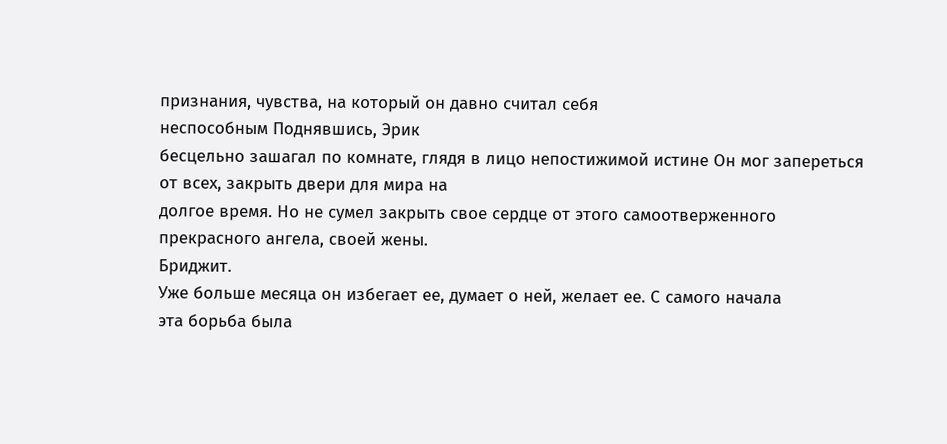признания, чувства, на который он давно считал себя
неспособным Поднявшись, Эрик
бесцельно зашагал по комнате, глядя в лицо непостижимой истине Он мог запереться
от всех, закрыть двери для мира на
долгое время. Но не сумел закрыть свое сердце от этого самоотверженного
прекрасного ангела, своей жены.
Бриджит.
Уже больше месяца он избегает ее, думает о ней, желает ее. С самого начала
эта борьба была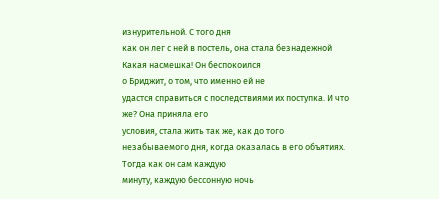изнурительной. С того дня
как он лег с ней в постель, она стала безнадежной Какая насмешка! Он беспокоился
о Бриджит, о том, что именно ей не
удастся справиться с последствиями их поступка. И что же? Она приняла его
условия, стала жить так же, как до того
незабываемого дня, когда оказалась в его объятиях. Тогда как он сам каждую
минуту, каждую бессонную ночь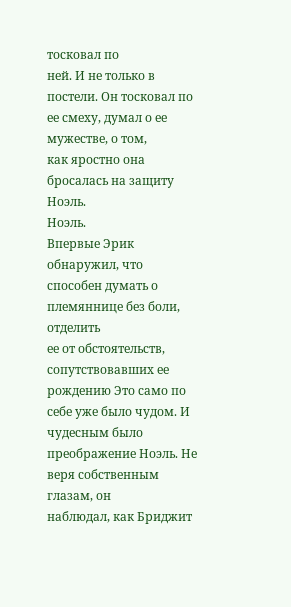тосковал по
ней. И не только в постели. Он тосковал по ее смеху, думал о ее мужестве, о том,
как яростно она бросалась на защиту Ноэль.
Ноэль.
Впервые Эрик обнаружил, что способен думать о племяннице без боли, отделить
ее от обстоятельств, сопутствовавших ее
рождению Это само по себе уже было чудом. И чудесным было преображение Ноэль. Не
веря собственным глазам, он
наблюдал, как Бриджит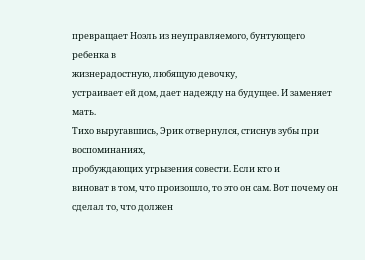превращает Ноэль из неуправляемого, бунтующего ребенка в
жизнерадостную, любящую девочку,
устраивает ей дом, дает надежду на будущее. И заменяет мать.
Тихо выругавшись, Эрик отвернулся, стиснув зубы при воспоминаниях,
пробуждающих угрызения совести. Если кто и
виноват в том, что произошло, то это он сам. Вот почему он сделал то, что должен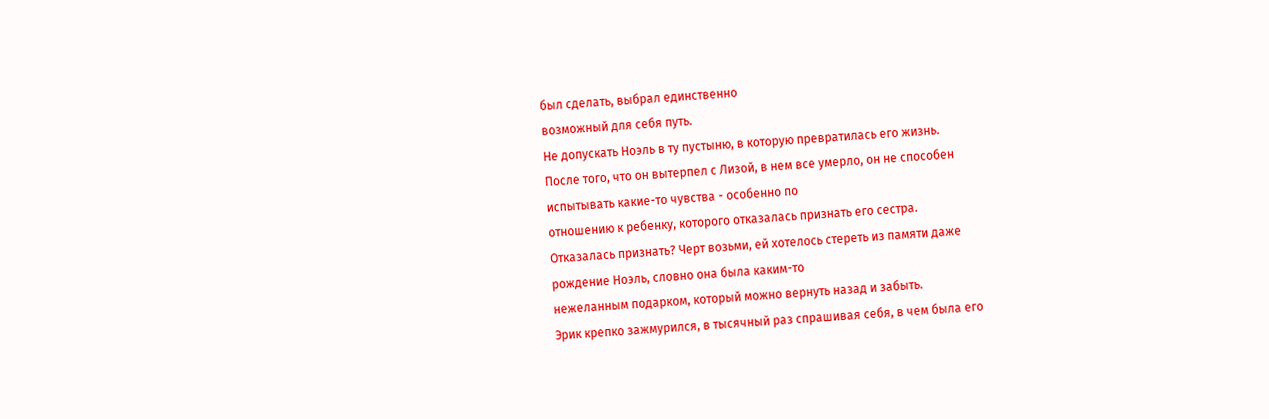был сделать, выбрал единственно
возможный для себя путь.
Не допускать Ноэль в ту пустыню, в которую превратилась его жизнь.
После того, что он вытерпел с Лизой, в нем все умерло, он не способен
испытывать какие-то чувства - особенно по
отношению к ребенку, которого отказалась признать его сестра.
Отказалась признать? Черт возьми, ей хотелось стереть из памяти даже
рождение Ноэль, словно она была каким-то
нежеланным подарком, который можно вернуть назад и забыть.
Эрик крепко зажмурился, в тысячный раз спрашивая себя, в чем была его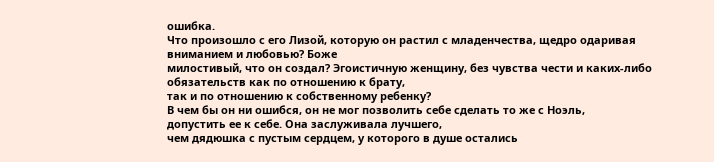ошибка.
Что произошло с его Лизой, которую он растил с младенчества, щедро одаривая
вниманием и любовью? Боже
милостивый, что он создал? Эгоистичную женщину, без чувства чести и каких-либо
обязательств как по отношению к брату,
так и по отношению к собственному ребенку?
В чем бы он ни ошибся, он не мог позволить себе сделать то же с Ноэль,
допустить ее к себе. Она заслуживала лучшего,
чем дядюшка с пустым сердцем, у которого в душе остались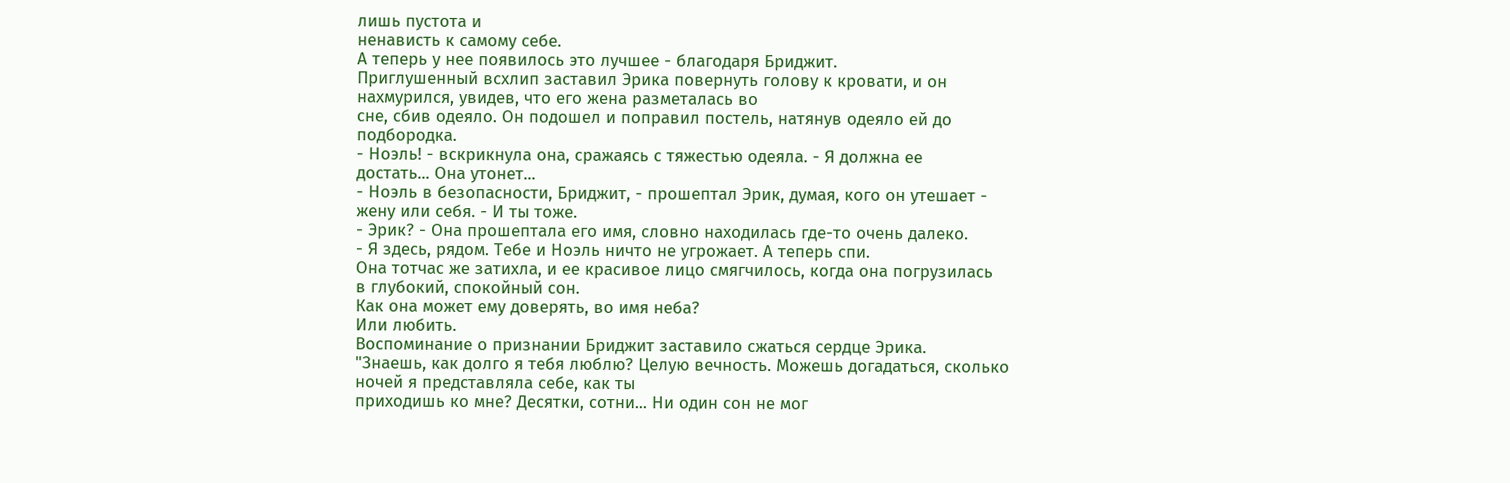лишь пустота и
ненависть к самому себе.
А теперь у нее появилось это лучшее - благодаря Бриджит.
Приглушенный всхлип заставил Эрика повернуть голову к кровати, и он
нахмурился, увидев, что его жена разметалась во
сне, сбив одеяло. Он подошел и поправил постель, натянув одеяло ей до
подбородка.
- Ноэль! - вскрикнула она, сражаясь с тяжестью одеяла. - Я должна ее
достать... Она утонет...
- Ноэль в безопасности, Бриджит, - прошептал Эрик, думая, кого он утешает -
жену или себя. - И ты тоже.
- Эрик? - Она прошептала его имя, словно находилась где-то очень далеко.
- Я здесь, рядом. Тебе и Ноэль ничто не угрожает. А теперь спи.
Она тотчас же затихла, и ее красивое лицо смягчилось, когда она погрузилась
в глубокий, спокойный сон.
Как она может ему доверять, во имя неба?
Или любить.
Воспоминание о признании Бриджит заставило сжаться сердце Эрика.
"Знаешь, как долго я тебя люблю? Целую вечность. Можешь догадаться, сколько
ночей я представляла себе, как ты
приходишь ко мне? Десятки, сотни... Ни один сон не мог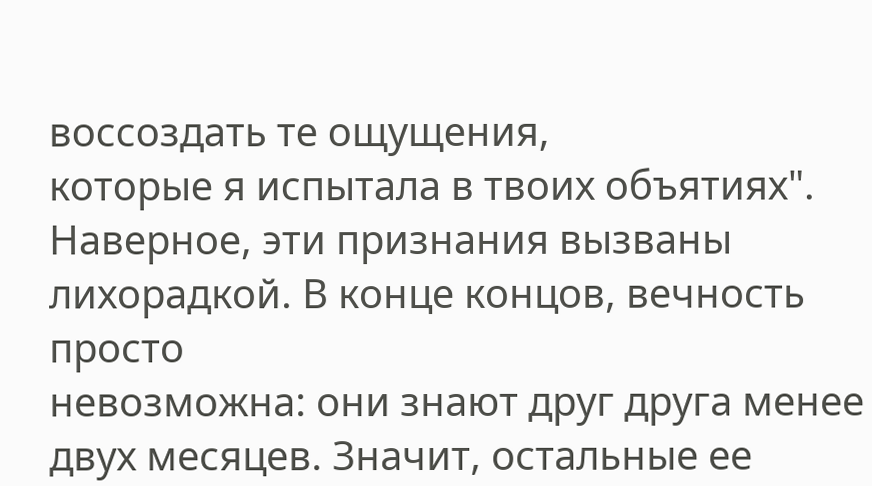воссоздать те ощущения,
которые я испытала в твоих объятиях".
Наверное, эти признания вызваны лихорадкой. В конце концов, вечность просто
невозможна: они знают друг друга менее
двух месяцев. Значит, остальные ее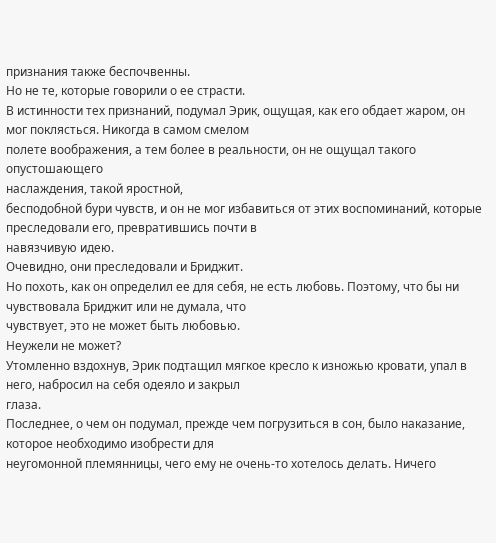признания также беспочвенны.
Но не те, которые говорили о ее страсти.
В истинности тех признаний, подумал Эрик, ощущая, как его обдает жаром, он
мог поклясться. Никогда в самом смелом
полете воображения, а тем более в реальности, он не ощущал такого опустошающего
наслаждения, такой яростной,
бесподобной бури чувств, и он не мог избавиться от этих воспоминаний, которые
преследовали его, превратившись почти в
навязчивую идею.
Очевидно, они преследовали и Бриджит.
Но похоть, как он определил ее для себя, не есть любовь. Поэтому, что бы ни
чувствовала Бриджит или не думала, что
чувствует, это не может быть любовью.
Неужели не может?
Утомленно вздохнув, Эрик подтащил мягкое кресло к изножью кровати, упал в
него, набросил на себя одеяло и закрыл
глаза.
Последнее, о чем он подумал, прежде чем погрузиться в сон, было наказание,
которое необходимо изобрести для
неугомонной племянницы, чего ему не очень-то хотелось делать. Ничего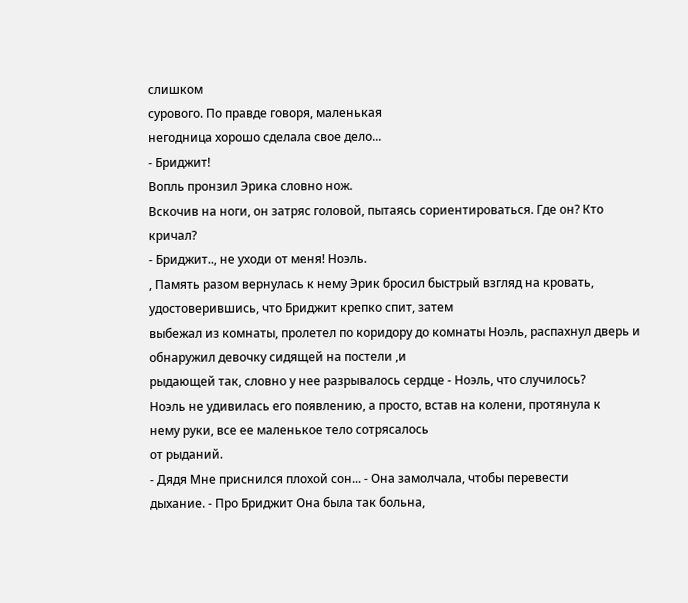слишком
сурового. По правде говоря, маленькая
негодница хорошо сделала свое дело...
- Бриджит!
Вопль пронзил Эрика словно нож.
Вскочив на ноги, он затряс головой, пытаясь сориентироваться. Где он? Кто
кричал?
- Бриджит.., не уходи от меня! Ноэль.
, Память разом вернулась к нему Эрик бросил быстрый взгляд на кровать,
удостоверившись, что Бриджит крепко спит, затем
выбежал из комнаты, пролетел по коридору до комнаты Ноэль, распахнул дверь и
обнаружил девочку сидящей на постели ,и
рыдающей так, словно у нее разрывалось сердце - Ноэль, что случилось?
Ноэль не удивилась его появлению, а просто, встав на колени, протянула к
нему руки, все ее маленькое тело сотрясалось
от рыданий.
- Дядя Мне приснился плохой сон... - Она замолчала, чтобы перевести
дыхание. - Про Бриджит Она была так больна,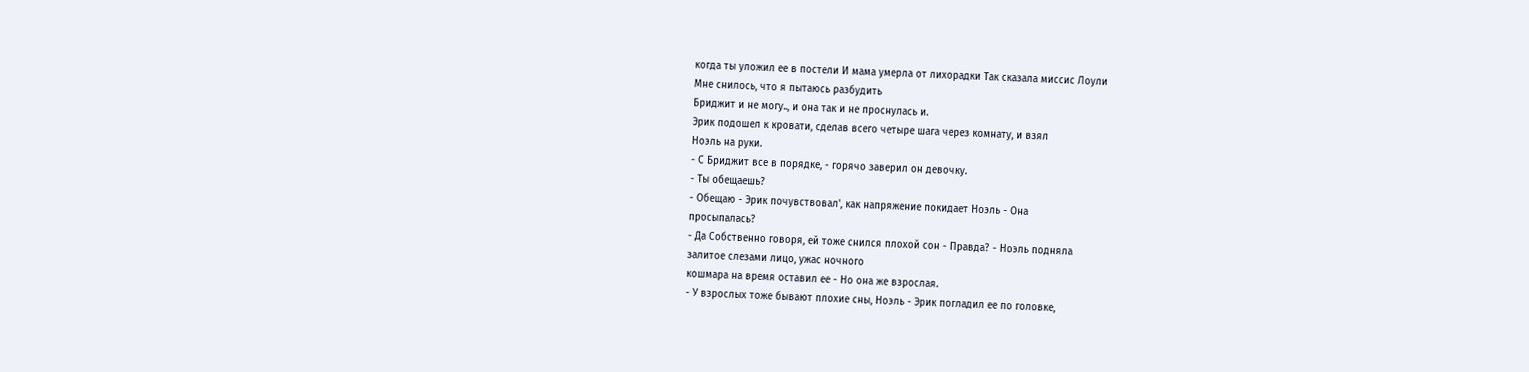когда ты уложил ее в постели И мама умерла от лихорадки Так сказала миссис Лоули
Мне снилось, что я пытаюсь разбудить
Бриджит и не могу.., и она так и не проснулась и.
Эрик подошел к кровати, сделав всего четыре шага через комнату, и взял
Ноэль на руки.
- С Бриджит все в порядке, - горячо заверил он девочку.
- Ты обещаешь?
- Обещаю - Эрик почувствовал', как напряжение покидает Ноэль - Она
просыпалась?
- Да Собственно говоря, ей тоже снился плохой сон - Правда? - Ноэль подняла
залитое слезами лицо, ужас ночного
кошмара на время оставил ее - Но она же взрослая.
- У взрослых тоже бывают плохие сны, Ноэль - Эрик погладил ее по головке,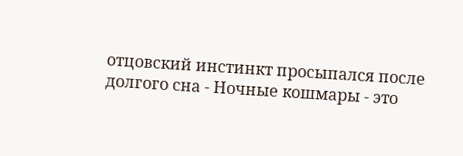отцовский инстинкт просыпался после
долгого сна - Ночные кошмары - это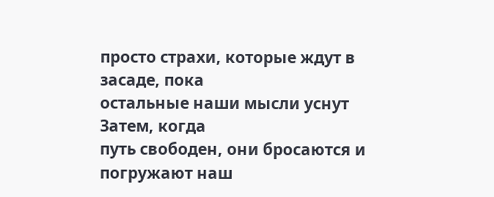просто страхи, которые ждут в засаде, пока
остальные наши мысли уснут Затем, когда
путь свободен, они бросаются и погружают наш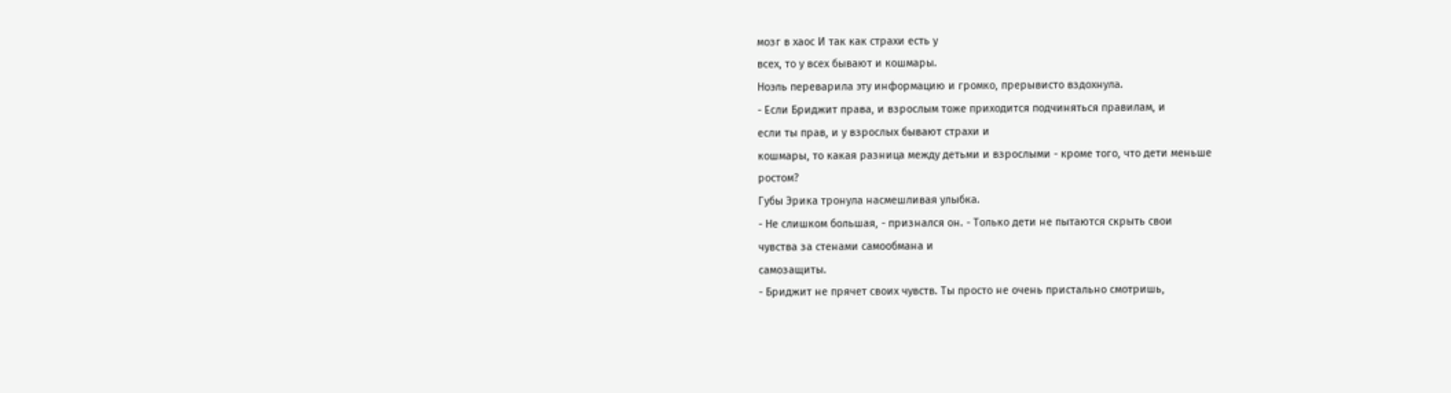мозг в хаос И так как страхи есть у
всех, то у всех бывают и кошмары.
Ноэль переварила эту информацию и громко, прерывисто вздохнула.
- Если Бриджит права, и взрослым тоже приходится подчиняться правилам, и
если ты прав, и у взрослых бывают страхи и
кошмары, то какая разница между детьми и взрослыми - кроме того, что дети меньше
ростом?
Губы Эрика тронула насмешливая улыбка.
- Не слишком большая, - признался он. - Только дети не пытаются скрыть свои
чувства за стенами самообмана и
самозащиты.
- Бриджит не прячет своих чувств. Ты просто не очень пристально смотришь,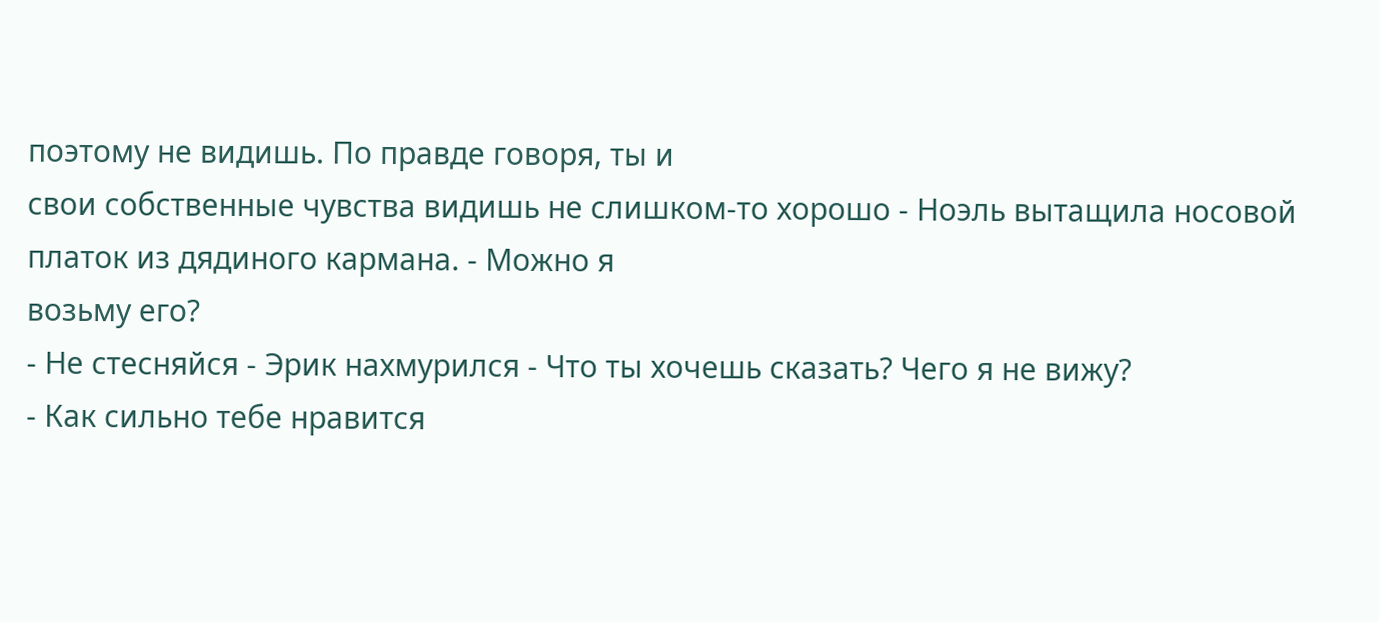поэтому не видишь. По правде говоря, ты и
свои собственные чувства видишь не слишком-то хорошо - Ноэль вытащила носовой
платок из дядиного кармана. - Можно я
возьму его?
- Не стесняйся - Эрик нахмурился - Что ты хочешь сказать? Чего я не вижу?
- Как сильно тебе нравится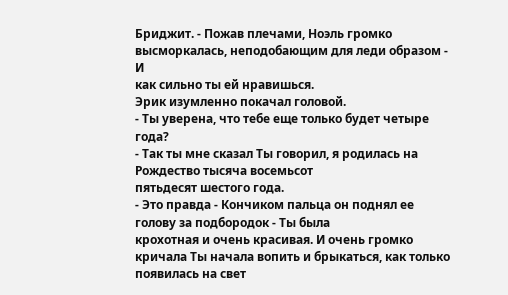Бриджит. - Пожав плечами, Ноэль громко
высморкалась, неподобающим для леди образом - И
как сильно ты ей нравишься.
Эрик изумленно покачал головой.
- Ты уверена, что тебе еще только будет четыре года?
- Так ты мне сказал Ты говорил, я родилась на Рождество тысяча восемьсот
пятьдесят шестого года.
- Это правда - Кончиком пальца он поднял ее голову за подбородок - Ты была
крохотная и очень красивая. И очень громко
кричала Ты начала вопить и брыкаться, как только появилась на свет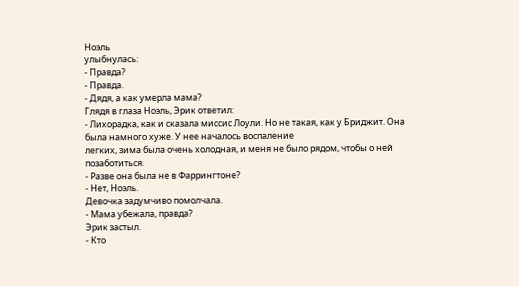Ноэль
улыбнулась:
- Правда?
- Правда.
- Дядя, а как умерла мама?
Глядя в глаза Ноэль, Эрик ответил:
- Лихорадка, как и сказала миссис Лоули. Но не такая, как у Бриджит. Она
была намного хуже. У нее началось воспаление
легких, зима была очень холодная, и меня не было рядом, чтобы о ней
позаботиться.
- Разве она была не в Фаррингтоне?
- Нет, Ноэль.
Девочка задумчиво помолчала.
- Мама убежала, правда?
Эрик застыл.
- Кто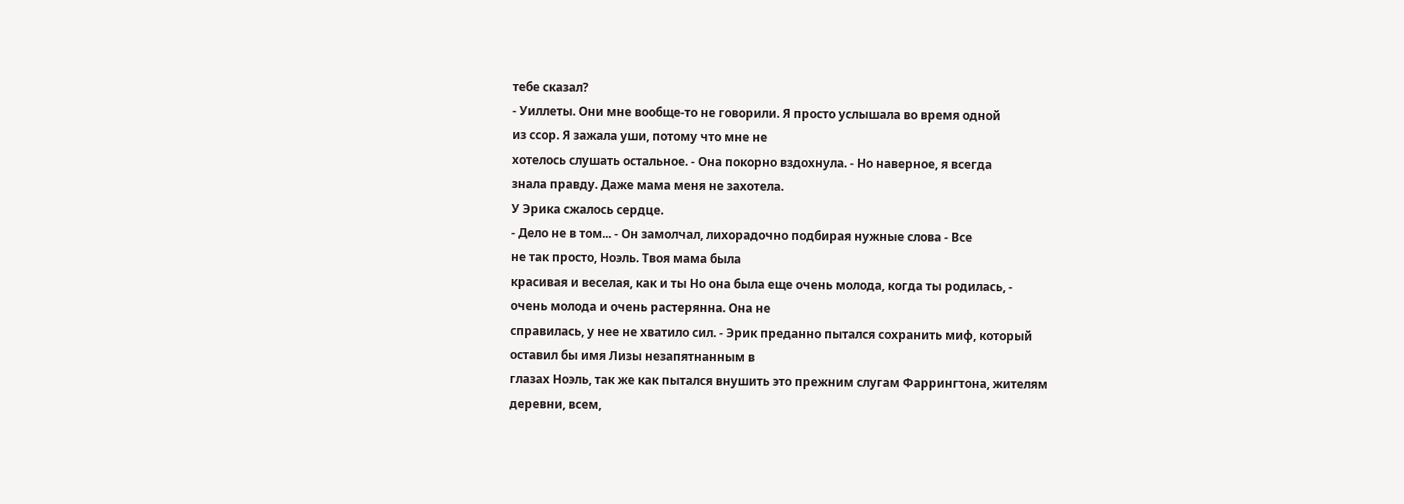тебе сказал?
- Уиллеты. Они мне вообще-то не говорили. Я просто услышала во время одной
из ссор. Я зажала уши, потому что мне не
хотелось слушать остальное. - Она покорно вздохнула. - Но наверное, я всегда
знала правду. Даже мама меня не захотела.
У Эрика сжалось сердце.
- Дело не в том... - Он замолчал, лихорадочно подбирая нужные слова - Все
не так просто, Ноэль. Твоя мама была
красивая и веселая, как и ты Но она была еще очень молода, когда ты родилась, -
очень молода и очень растерянна. Она не
справилась, у нее не хватило сил. - Эрик преданно пытался сохранить миф, который
оставил бы имя Лизы незапятнанным в
глазах Ноэль, так же как пытался внушить это прежним слугам Фаррингтона, жителям
деревни, всем,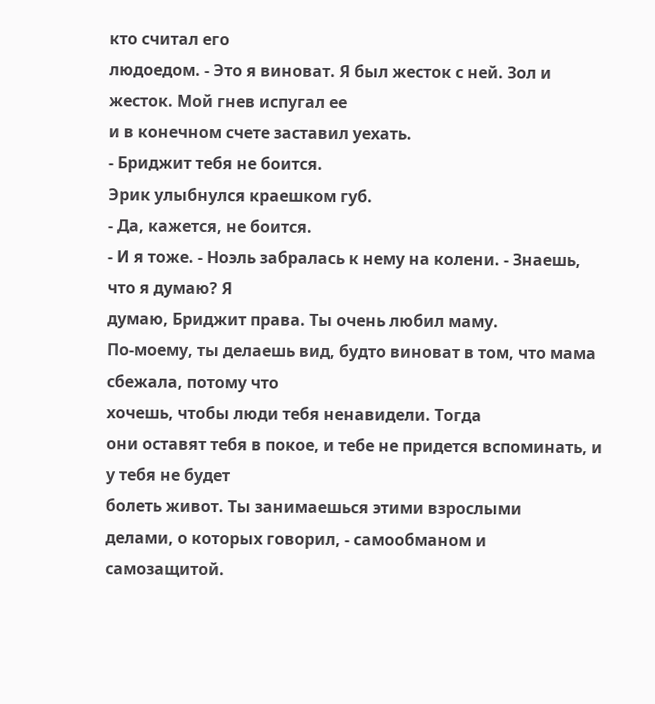кто считал его
людоедом. - Это я виноват. Я был жесток с ней. Зол и жесток. Мой гнев испугал ее
и в конечном счете заставил уехать.
- Бриджит тебя не боится.
Эрик улыбнулся краешком губ.
- Да, кажется, не боится.
- И я тоже. - Ноэль забралась к нему на колени. - Знаешь, что я думаю? Я
думаю, Бриджит права. Ты очень любил маму.
По-моему, ты делаешь вид, будто виноват в том, что мама сбежала, потому что
хочешь, чтобы люди тебя ненавидели. Тогда
они оставят тебя в покое, и тебе не придется вспоминать, и у тебя не будет
болеть живот. Ты занимаешься этими взрослыми
делами, о которых говорил, - самообманом и самозащитой.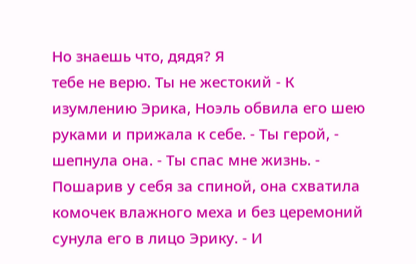Но знаешь что, дядя? Я
тебе не верю. Ты не жестокий - К
изумлению Эрика, Ноэль обвила его шею руками и прижала к себе. - Ты герой, -
шепнула она. - Ты спас мне жизнь. -
Пошарив у себя за спиной, она схватила комочек влажного меха и без церемоний
сунула его в лицо Эрику. - И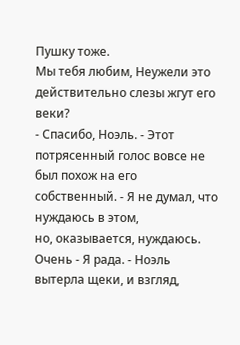Пушку тоже.
Мы тебя любим, Неужели это действительно слезы жгут его веки?
- Спасибо, Ноэль. - Этот потрясенный голос вовсе не был похож на его
собственный. - Я не думал, что нуждаюсь в этом,
но, оказывается, нуждаюсь. Очень - Я рада. - Ноэль вытерла щеки, и взгляд,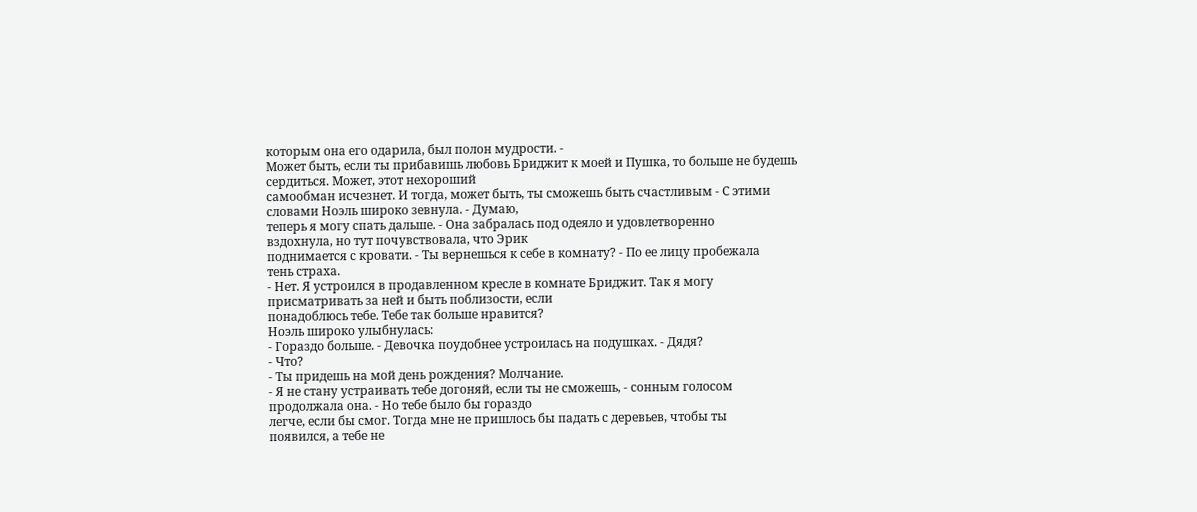которым она его одарила, был полон мудрости. -
Может быть, если ты прибавишь любовь Бриджит к моей и Пушка, то больше не будешь
сердиться. Может, этот нехороший
самообман исчезнет. И тогда, может быть, ты сможешь быть счастливым - С этими
словами Ноэль широко зевнула. - Думаю,
теперь я могу спать дальше. - Она забралась под одеяло и удовлетворенно
вздохнула, но тут почувствовала, что Эрик
поднимается с кровати. - Ты вернешься к себе в комнату? - По ее лицу пробежала
тень страха.
- Нет. Я устроился в продавленном кресле в комнате Бриджит. Так я могу
присматривать за ней и быть поблизости, если
понадоблюсь тебе. Тебе так больше нравится?
Ноэль широко улыбнулась:
- Гораздо больше. - Девочка поудобнее устроилась на подушках. - Дядя?
- Что?
- Ты придешь на мой день рождения? Молчание.
- Я не стану устраивать тебе догоняй, если ты не сможешь, - сонным голосом
продолжала она. - Но тебе было бы гораздо
легче, если бы смог. Тогда мне не пришлось бы падать с деревьев, чтобы ты
появился, а тебе не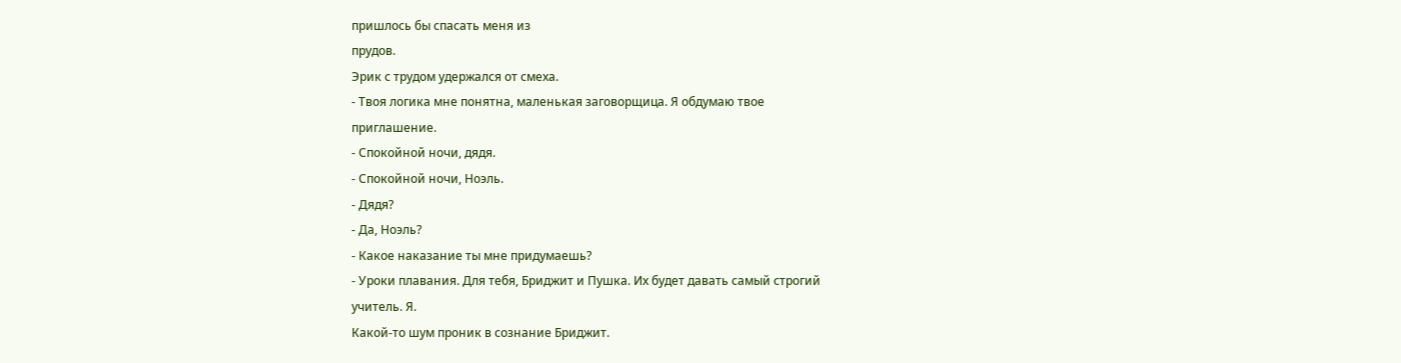пришлось бы спасать меня из
прудов.
Эрик с трудом удержался от смеха.
- Твоя логика мне понятна, маленькая заговорщица. Я обдумаю твое
приглашение.
- Спокойной ночи, дядя.
- Спокойной ночи, Ноэль.
- Дядя?
- Да, Ноэль?
- Какое наказание ты мне придумаешь?
- Уроки плавания. Для тебя, Бриджит и Пушка. Их будет давать самый строгий
учитель. Я.
Какой-то шум проник в сознание Бриджит.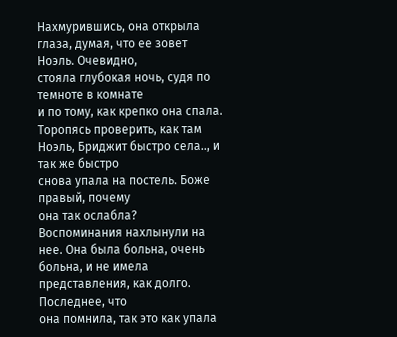Нахмурившись, она открыла глаза, думая, что ее зовет Ноэль. Очевидно,
стояла глубокая ночь, судя по темноте в комнате
и по тому, как крепко она спала.
Торопясь проверить, как там Ноэль, Бриджит быстро села.., и так же быстро
снова упала на постель. Боже правый, почему
она так ослабла?
Воспоминания нахлынули на нее. Она была больна, очень больна, и не имела
представления, как долго. Последнее, что
она помнила, так это как упала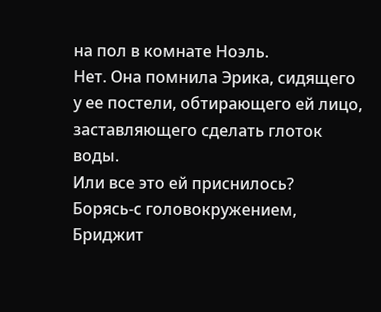на пол в комнате Ноэль.
Нет. Она помнила Эрика, сидящего у ее постели, обтирающего ей лицо,
заставляющего сделать глоток воды.
Или все это ей приснилось?
Борясь-с головокружением, Бриджит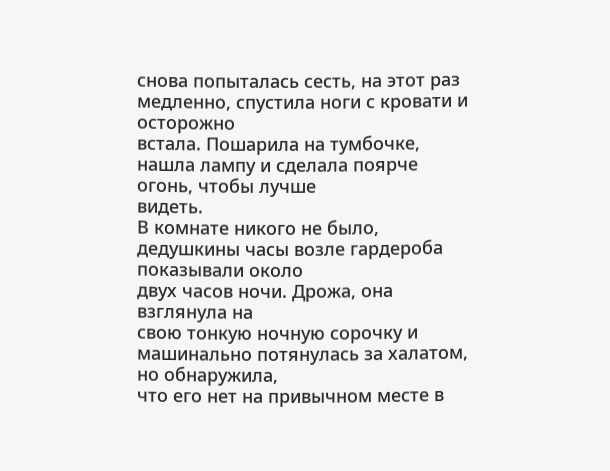снова попыталась сесть, на этот раз
медленно, спустила ноги с кровати и осторожно
встала. Пошарила на тумбочке, нашла лампу и сделала поярче огонь, чтобы лучше
видеть.
В комнате никого не было, дедушкины часы возле гардероба показывали около
двух часов ночи. Дрожа, она взглянула на
свою тонкую ночную сорочку и машинально потянулась за халатом, но обнаружила,
что его нет на привычном месте в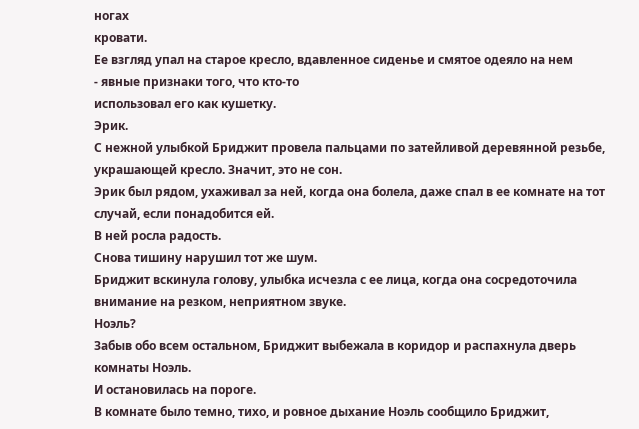ногах
кровати.
Ее взгляд упал на старое кресло, вдавленное сиденье и смятое одеяло на нем
- явные признаки того, что кто-то
использовал его как кушетку.
Эрик.
С нежной улыбкой Бриджит провела пальцами по затейливой деревянной резьбе,
украшающей кресло. Значит, это не сон.
Эрик был рядом, ухаживал за ней, когда она болела, даже спал в ее комнате на тот
случай, если понадобится ей.
В ней росла радость.
Снова тишину нарушил тот же шум.
Бриджит вскинула голову, улыбка исчезла с ее лица, когда она сосредоточила
внимание на резком, неприятном звуке.
Ноэль?
Забыв обо всем остальном, Бриджит выбежала в коридор и распахнула дверь
комнаты Ноэль.
И остановилась на пороге.
В комнате было темно, тихо, и ровное дыхание Ноэль сообщило Бриджит,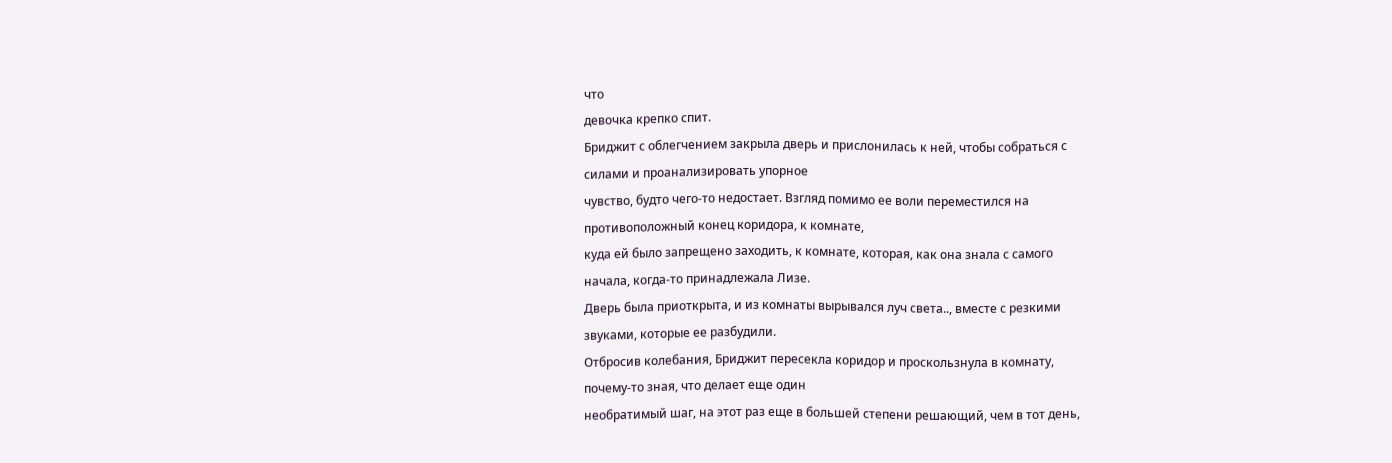что
девочка крепко спит.
Бриджит с облегчением закрыла дверь и прислонилась к ней, чтобы собраться с
силами и проанализировать упорное
чувство, будто чего-то недостает. Взгляд помимо ее воли переместился на
противоположный конец коридора, к комнате,
куда ей было запрещено заходить, к комнате, которая, как она знала с самого
начала, когда-то принадлежала Лизе.
Дверь была приоткрыта, и из комнаты вырывался луч света.., вместе с резкими
звуками, которые ее разбудили.
Отбросив колебания, Бриджит пересекла коридор и проскользнула в комнату,
почему-то зная, что делает еще один
необратимый шаг, на этот раз еще в большей степени решающий, чем в тот день,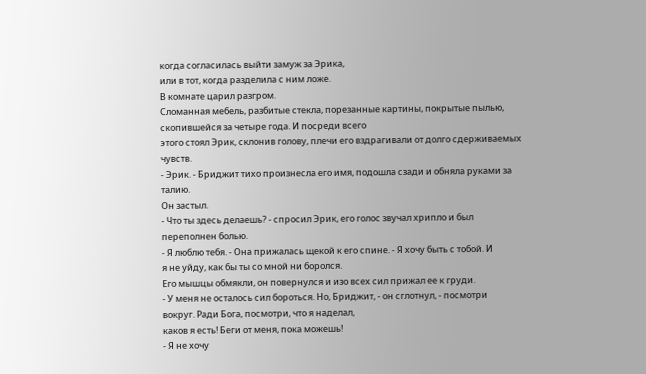когда согласилась выйти замуж за Эрика,
или в тот, когда разделила с ним ложе.
В комнате царил разгром.
Сломанная мебель, разбитые стекла, порезанные картины, покрытые пылью,
скопившейся за четыре года. И посреди всего
этого стоял Эрик, склонив голову, плечи его вздрагивали от долго сдерживаемых
чувств.
- Эрик. - Бриджит тихо произнесла его имя, подошла сзади и обняла руками за
талию.
Он застыл.
- Что ты здесь делаешь? - спросил Эрик, его голос звучал хрипло и был
переполнен болью.
- Я люблю тебя. - Она прижалась щекой к его спине. - Я хочу быть с тобой. И
я не уйду, как бы ты со мной ни боролся.
Его мышцы обмякли, он повернулся и изо всех сил прижал ее к груди.
- У меня не осталось сил бороться. Но, Бриджит, - он сглотнул, - посмотри
вокруг. Ради Бога, посмотри, что я наделал,
каков я есть! Беги от меня, пока можешь!
- Я не хочу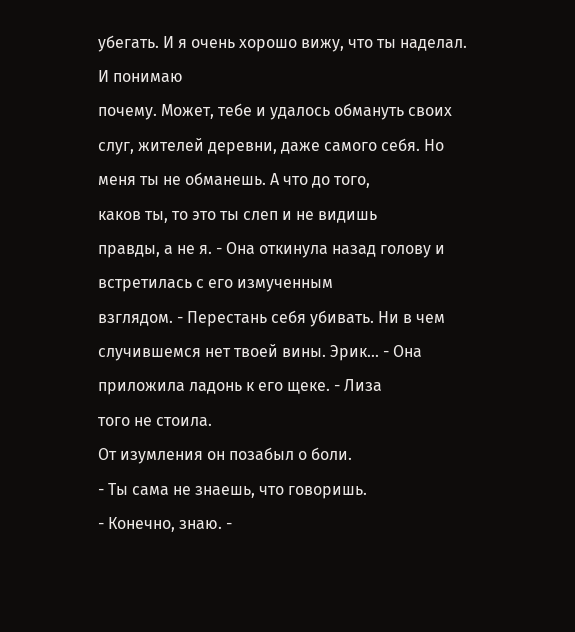убегать. И я очень хорошо вижу, что ты наделал. И понимаю
почему. Может, тебе и удалось обмануть своих
слуг, жителей деревни, даже самого себя. Но меня ты не обманешь. А что до того,
каков ты, то это ты слеп и не видишь
правды, а не я. - Она откинула назад голову и встретилась с его измученным
взглядом. - Перестань себя убивать. Ни в чем
случившемся нет твоей вины. Эрик... - Она приложила ладонь к его щеке. - Лиза
того не стоила.
От изумления он позабыл о боли.
- Ты сама не знаешь, что говоришь.
- Конечно, знаю. -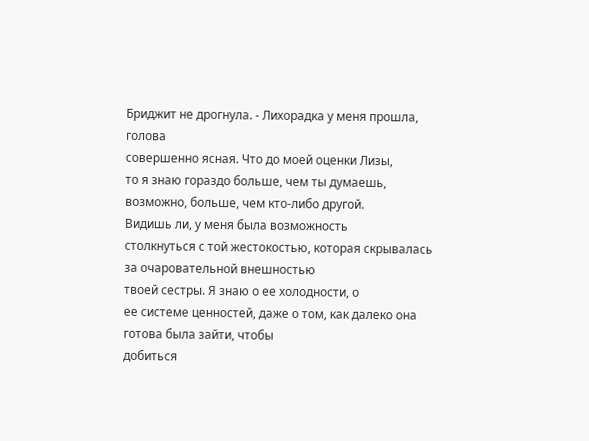Бриджит не дрогнула. - Лихорадка у меня прошла, голова
совершенно ясная. Что до моей оценки Лизы,
то я знаю гораздо больше, чем ты думаешь, возможно, больше, чем кто-либо другой.
Видишь ли, у меня была возможность
столкнуться с той жестокостью, которая скрывалась за очаровательной внешностью
твоей сестры. Я знаю о ее холодности, о
ее системе ценностей, даже о том, как далеко она готова была зайти, чтобы
добиться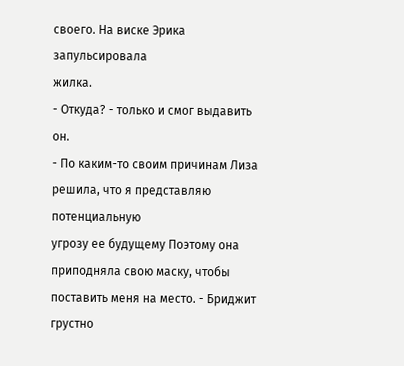своего. На виске Эрика запульсировала
жилка.
- Откуда? - только и смог выдавить он.
- По каким-то своим причинам Лиза решила, что я представляю потенциальную
угрозу ее будущему Поэтому она
приподняла свою маску, чтобы поставить меня на место. - Бриджит грустно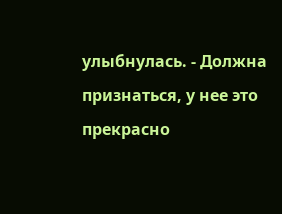улыбнулась. - Должна признаться, у нее это
прекрасно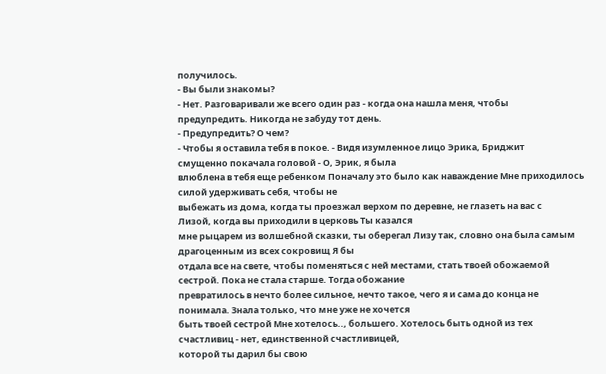получилось.
- Вы были знакомы?
- Нет. Разговаривали же всего один раз - когда она нашла меня, чтобы
предупредить. Никогда не забуду тот день.
- Предупредить? О чем?
- Чтобы я оставила тебя в покое. - Видя изумленное лицо Эрика, Бриджит
смущенно покачала головой - О, Эрик, я была
влюблена в тебя еще ребенком Поначалу это было как наваждение Мне приходилось
силой удерживать себя, чтобы не
выбежать из дома, когда ты проезжал верхом по деревне, не глазеть на вас с
Лизой, когда вы приходили в церковь Ты казался
мне рыцарем из волшебной сказки, ты оберегал Лизу так, словно она была самым
драгоценным из всех сокровищ Я бы
отдала все на свете, чтобы поменяться с ней местами, стать твоей обожаемой
сестрой. Пока не стала старше. Тогда обожание
превратилось в нечто более сильное, нечто такое, чего я и сама до конца не
понимала. Знала только, что мне уже не хочется
быть твоей сестрой Мне хотелось.., большего. Хотелось быть одной из тех
счастливиц - нет, единственной счастливицей,
которой ты дарил бы свою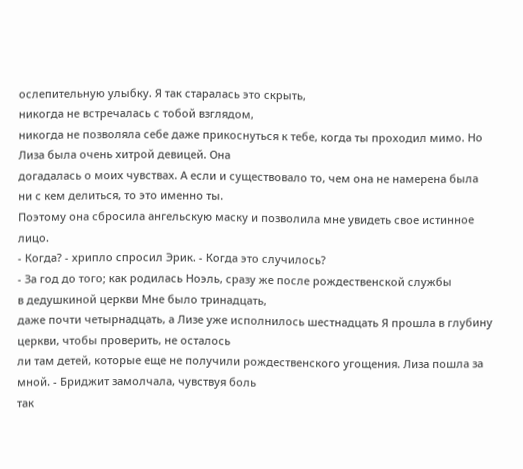ослепительную улыбку. Я так старалась это скрыть,
никогда не встречалась с тобой взглядом,
никогда не позволяла себе даже прикоснуться к тебе, когда ты проходил мимо. Но
Лиза была очень хитрой девицей. Она
догадалась о моих чувствах. А если и существовало то, чем она не намерена была
ни с кем делиться, то это именно ты.
Поэтому она сбросила ангельскую маску и позволила мне увидеть свое истинное
лицо.
- Когда? - хрипло спросил Эрик. - Когда это случилось?
- За год до того; как родилась Ноэль, сразу же после рождественской службы
в дедушкиной церкви Мне было тринадцать,
даже почти четырнадцать, а Лизе уже исполнилось шестнадцать Я прошла в глубину
церкви, чтобы проверить, не осталось
ли там детей, которые еще не получили рождественского угощения. Лиза пошла за
мной. - Бриджит замолчала, чувствуя боль
так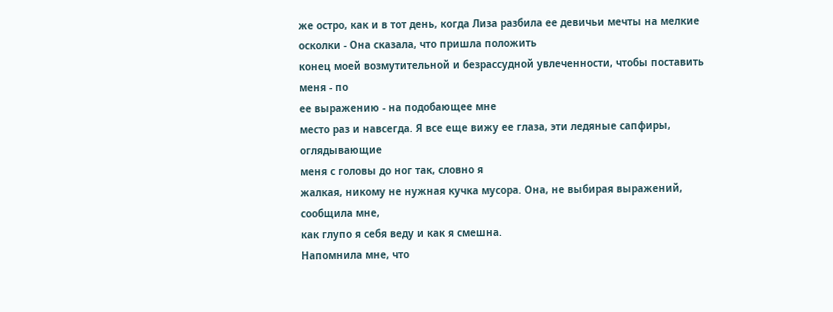же остро, как и в тот день, когда Лиза разбила ее девичьи мечты на мелкие
осколки - Она сказала, что пришла положить
конец моей возмутительной и безрассудной увлеченности, чтобы поставить меня - по
ее выражению - на подобающее мне
место раз и навсегда. Я все еще вижу ее глаза, эти ледяные сапфиры, оглядывающие
меня с головы до ног так, словно я
жалкая, никому не нужная кучка мусора. Она, не выбирая выражений, сообщила мне,
как глупо я себя веду и как я смешна.
Напомнила мне, что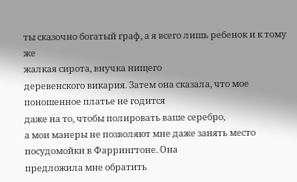ты сказочно богатый граф, а я всего лишь ребенок и к тому же
жалкая сирота, внучка нищего
деревенского викария. Затем она сказала, что мое поношенное платье не годится
даже на то, чтобы полировать ваше серебро,
а мои манеры не позволяют мне даже занять место посудомойки в Фаррингтоне. Она
предложила мне обратить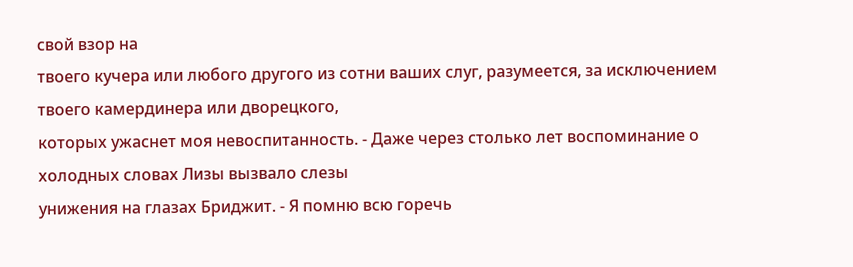свой взор на
твоего кучера или любого другого из сотни ваших слуг, разумеется, за исключением
твоего камердинера или дворецкого,
которых ужаснет моя невоспитанность. - Даже через столько лет воспоминание о
холодных словах Лизы вызвало слезы
унижения на глазах Бриджит. - Я помню всю горечь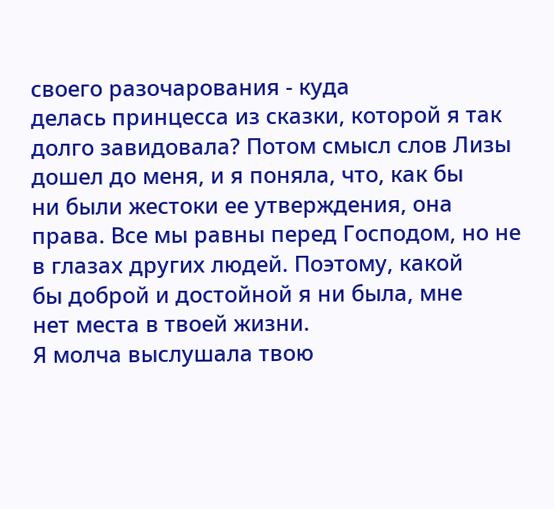своего разочарования - куда
делась принцесса из сказки, которой я так
долго завидовала? Потом смысл слов Лизы дошел до меня, и я поняла, что, как бы
ни были жестоки ее утверждения, она
права. Все мы равны перед Господом, но не в глазах других людей. Поэтому, какой
бы доброй и достойной я ни была, мне
нет места в твоей жизни.
Я молча выслушала твою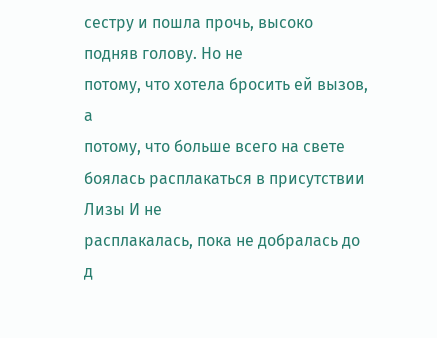сестру и пошла прочь, высоко подняв голову. Но не
потому, что хотела бросить ей вызов, а
потому, что больше всего на свете боялась расплакаться в присутствии Лизы И не
расплакалась, пока не добралась до д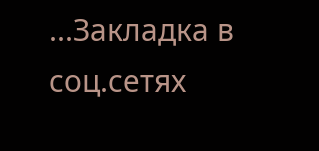...Закладка в соц.сетях